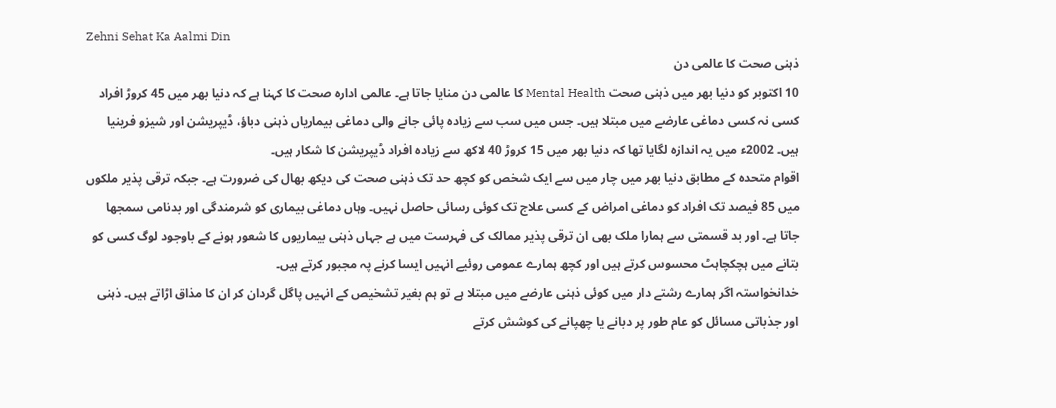Zehni Sehat Ka Aalmi Din
ذہنی صحت کا عالمی دن
10 اکتوبر کو دنیا بھر میں ذہنی صحت Mental Health کا عالمی دن منایا جاتا ہے۔ عالمی ادارہ صحت کا کہنا ہے کہ دنیا بھر میں 45 کروڑ افراد کسی نہ کسی دماغی عارضے میں مبتلا ہیں۔ جس میں سب سے زیادہ پائی جانے والی دماغی بیماریاں ذہنی دباؤ، ڈیپریشن اور شیزو فرینیا ہیں۔ 2002ء میں یہ اندازہ لگایا تھا کہ دنیا بھر میں 15 کروڑ 40 لاکھ سے زیادہ افراد ڈیپریشن کا شکار ہیں۔
اقوام متحدہ کے مطابق دنیا بھر میں چار میں سے ایک شخص کو کچھ حد تک ذہنی صحت کی دیکھ بھال کی ضرورت ہے۔ جبکہ ترقی پذیر ملکوں میں 85 فیصد تک افراد کو دماغی امراض کے کسی علاج تک کوئی رسائی حاصل نہیں۔ وہاں دماغی بیماری کو شرمندگی اور بدنامی سمجھا جاتا ہے۔ اور بد قسمتی سے ہمارا ملک بھی ان ترقی پذیر ممالک کی فہرست میں ہے جہاں ذہنی بیماریوں کا شعور ہونے کے باوجود لوگ کسی کو بتانے میں ہچکچاہٹ محسوس کرتے ہیں اور کچھ ہمارے عمومی روئیے انہیں ایسا کرنے پہ مجبور کرتے ہیں۔
خدانخواستہ اگر ہمارے رشتے دار میں کوئی ذہنی عارضے میں مبتلا ہے تو ہم بغیر تشخیص کے انہیں پاگل گردان کر ان کا مذاق اڑاتے ہیں۔ ذہنی اور جذباتی مسائل کو عام طور پر دبانے یا چھپانے کی کوشش کرتے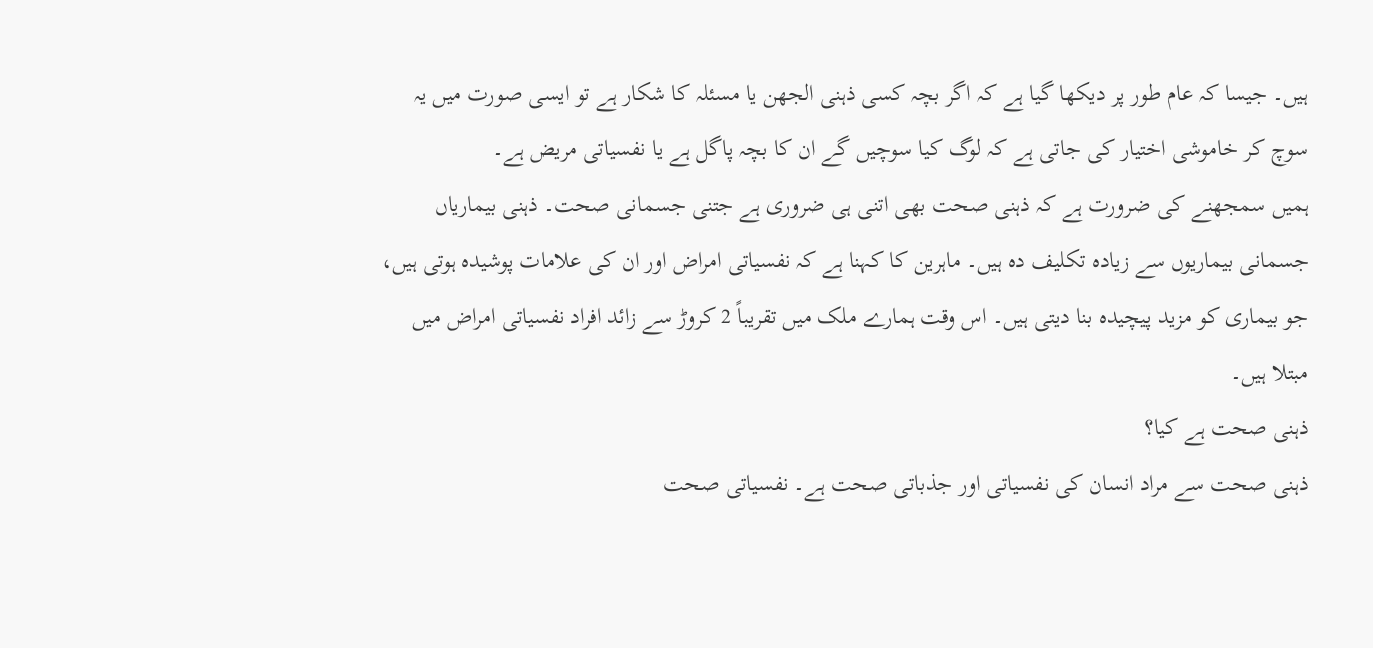ہیں۔ جیسا کہ عام طور پر دیکھا گیا ہے کہ اگر بچہ کسی ذہنی الجھن یا مسئلہ کا شکار ہے تو ایسی صورت میں یہ سوچ کر خاموشی اختیار کی جاتی ہے کہ لوگ کیا سوچیں گے ان کا بچہ پاگل ہے یا نفسیاتی مریض ہے۔
ہمیں سمجھنے کی ضرورت ہے کہ ذہنی صحت بھی اتنی ہی ضروری ہے جتنی جسمانی صحت۔ ذہنی بیماریاں جسمانی بیماریوں سے زیادہ تکلیف دہ ہیں۔ ماہرین کا کہنا ہے کہ نفسیاتی امراض اور ان کی علامات پوشیدہ ہوتی ہیں، جو بیماری کو مزید پیچیدہ بنا دیتی ہیں۔ اس وقت ہمارے ملک میں تقریباً 2 کروڑ سے زائد افراد نفسیاتی امراض میں مبتلا ہیں۔
ذہنی صحت ہے کیا؟
ذہنی صحت سے مراد انسان کی نفسیاتی اور جذباتی صحت ہے۔ نفسیاتی صحت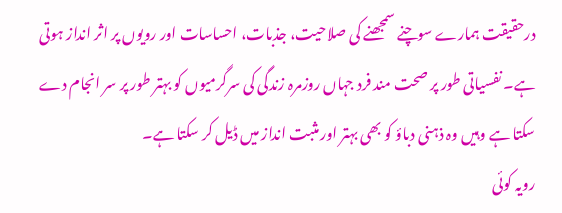درحقیقت ہمارے سوچنے سمجھنے کی صلاحیت، جذبات، احساسات اور رویوں پر اثر انداز ہوتی ہے۔ نفسیاتی طور پر صحت مند فرد جہاں روزمرہ زندگی کی سرگرمیوں کو بہتر طور پر سر انجام دے سکتا ہے وہیں وہ ذہنی دباؤ کو بھی بہتر اور مثبت انداز میں ڈیل کر سکتا ہے۔
رویہ کوئی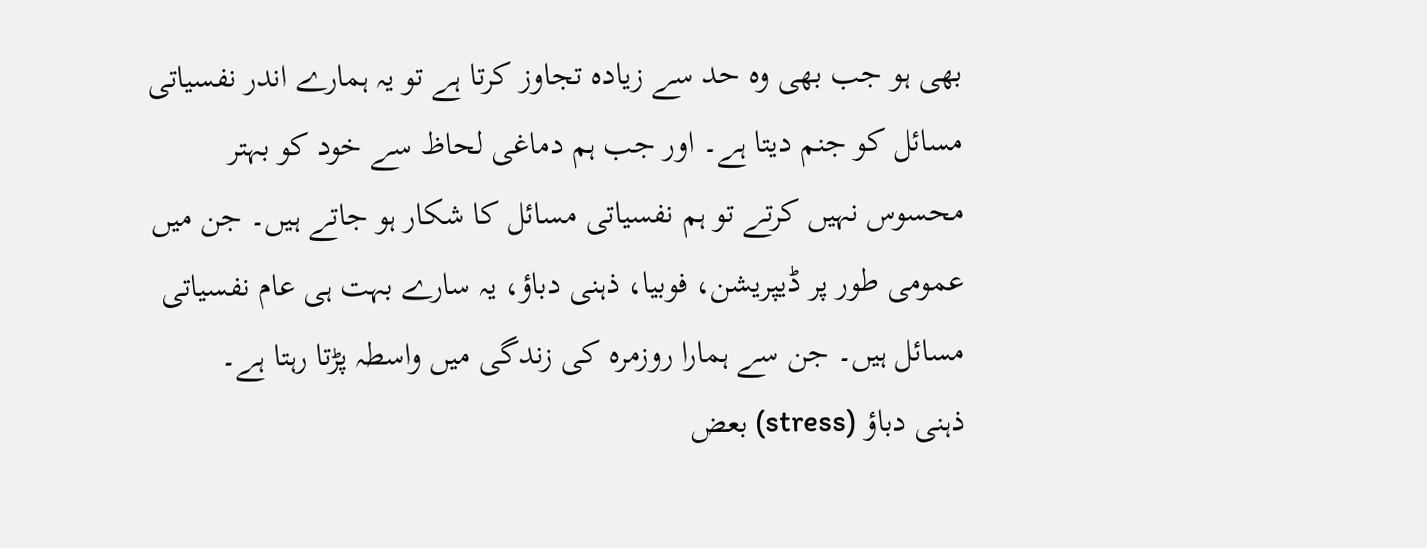بھی ہو جب بھی وہ حد سے زیادہ تجاوز کرتا ہے تو یہ ہمارے اندر نفسیاتی مسائل کو جنم دیتا ہے۔ اور جب ہم دماغی لحاظ سے خود کو بہتر محسوس نہیں کرتے تو ہم نفسیاتی مسائل کا شکار ہو جاتے ہیں۔ جن میں عمومی طور پر ڈیپریشن، فوبیا، ذہنی دباؤ، یہ سارے بہت ہی عام نفسیاتی مسائل ہیں۔ جن سے ہمارا روزمرہ کی زندگی میں واسطہ پڑتا رہتا ہے۔
ذہنی دباؤ (stress) بعض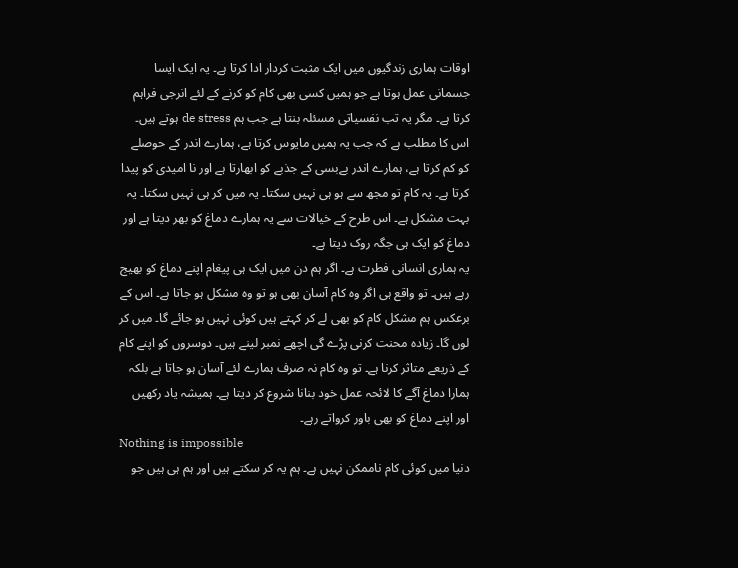اوقات ہماری زندگیوں میں ایک مثبت کردار ادا کرتا ہے۔ یہ ایک ایسا جسمانی عمل ہوتا ہے جو ہمیں کسی بھی کام کو کرنے کے لئے انرجی فراہم کرتا ہے۔ مگر یہ تب نفسیاتی مسئلہ بنتا ہے جب ہم de stress ہوتے ہیں۔ اس کا مطلب ہے کہ جب یہ ہمیں مایوس کرتا ہے، ہمارے اندر کے حوصلے کو کم کرتا ہے، ہمارے اندر بےبسی کے جذبے کو ابھارتا ہے اور نا امیدی کو پیدا کرتا ہے۔ یہ کام تو مجھ سے ہو ہی نہیں سکتا۔ یہ میں کر ہی نہیں سکتا۔ یہ بہت مشکل ہے۔ اس طرح کے خیالات سے یہ ہمارے دماغ کو بھر دیتا ہے اور دماغ کو ایک ہی جگہ روک دیتا ہے۔
یہ ہماری انسانی فطرت ہے۔ اگر ہم دن میں ایک ہی پیغام اپنے دماغ کو بھیج رہے ہیں۔ تو واقع ہی اگر وہ کام آسان بھی ہو تو وہ مشکل ہو جاتا ہے۔ اس کے برعکس ہم مشکل کام کو بھی لے کر کہتے ہیں کوئی نہیں ہو جائے گا۔ میں کر لوں گا۔ زیادہ محنت کرنی پڑے گی اچھے نمبر لینے ہیں۔ دوسروں کو اپنے کام کے ذریعے متاثر کرنا ہے۔ تو وہ کام نہ صرف ہمارے لئے آسان ہو جاتا ہے بلکہ ہمارا دماغ آگے کا لائحہ عمل خود بنانا شروع کر دیتا ہے۔ ہمیشہ یاد رکھیں اور اپنے دماغ کو بھی باور کرواتے رہے۔
Nothing is impossible
دنیا میں کوئی کام ناممکن نہیں ہے۔ ہم یہ کر سکتے ہیں اور ہم ہی ہیں جو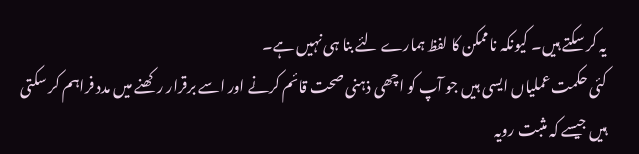یہ کر سکتے ہیں۔ کیونکہ ناممکن کا لفظ ہمارے لئے بنا ہی نہیں ہے۔
کئی حکمت عملیاں ایسی ہیں جو آپ کو اچھی ذہنی صحت قائم کرنے اور اسے برقرار رکھنے میں مدد فراہم کر سکتی ہیں جیسے کہ مثبت رویہ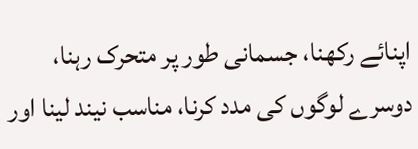اپنائے رکھنا، جسمانی طور پر متحرک رہنا، دوسرے لوگوں کی مدد کرنا، مناسب نیند لینا اور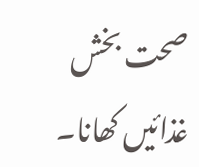صحت بخش غذائیں کھانا۔